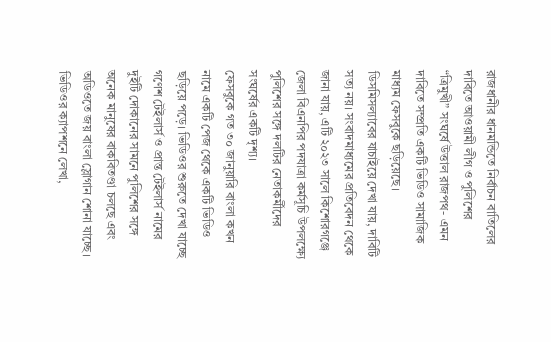রাজধানীর ধানমন্ডিতে নির্বাচন বাতিলের দাবিতে আওয়ামী লীগ ও পুলিশের “ত্রিমুখী” সংঘর্ষে উত্তাল রাজপথ- এমন দাবিতে সম্প্রতি একটি ভিডিও সামাজিক মাধ্যম ফেসবুকে ছড়িয়েছে। ডিসমিসল্যাবের যাচাইয়ে দেখা যায়, দাবিটি সত্য নয়। সংবাদমাধ্যমের প্রতিবেদন থেকে জানা যায়, এটি ২০২৩ সালে কিশোরগঞ্জে জেলা বিএনপির পদযাত্রা কর্মসূচি উপলক্ষ্যে পুলিশের সঙ্গে দলটির নেতাকর্মীদের সংঘর্ষের একটি দৃশ্য।
ফেসবুকে গত ৩০ জানুয়ারি বাংলা কখন নামে একটি পেজ থেকে একটি ভিডিও ছড়িয়ে পড়ে। ভিডিওর শুরুতে দেখা যাচ্ছে গণেশ টেইলার্স ও প্রান্ত টেইলার্স নামের দুইটি দোকানের সামনে পুলিশের সঙ্গে অনেক মানুষের বাকবিতণ্ডা চলছে এবং অডিওতে জয় বাংলা স্লোগান শোনা যাচ্ছে। ভিডিওর ক্যাপশনে লেখা,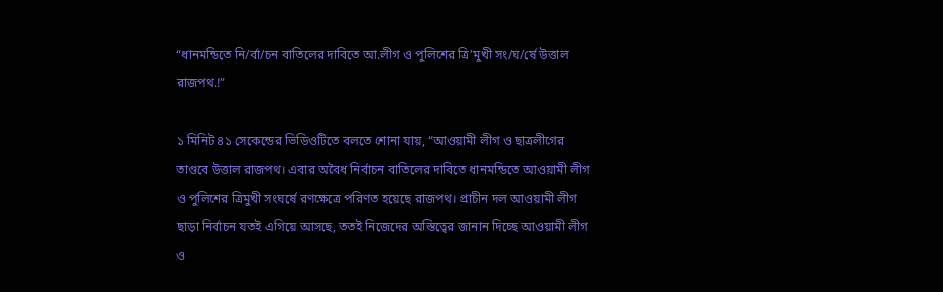“ধানমন্ডিতে নি/র্বা/চন বাতিলের দাবিতে আ.লীগ ও পুলিশের ত্রি’মুখী সং/ঘ/র্ষে উত্তাল রাজপথ.!”

১ মিনিট ৪১ সেকেন্ডের ভিডিওটিতে বলতে শোনা যায়, “আওয়ামী লীগ ও ছাত্রলীগের তাণ্ডবে উত্তাল রাজপথ। এবার অবৈধ নির্বাচন বাতিলের দাবিতে ধানমন্ডিতে আওয়ামী লীগ ও পুলিশের ত্রিমুখী সংঘর্ষে রণক্ষেত্রে পরিণত হয়েছে রাজপথ। প্রাচীন দল আওয়ামী লীগ ছাড়া নির্বাচন যতই এগিয়ে আসছে, ততই নিজেদের অস্তিত্বের জানান দিচ্ছে আওয়ামী লীগ ও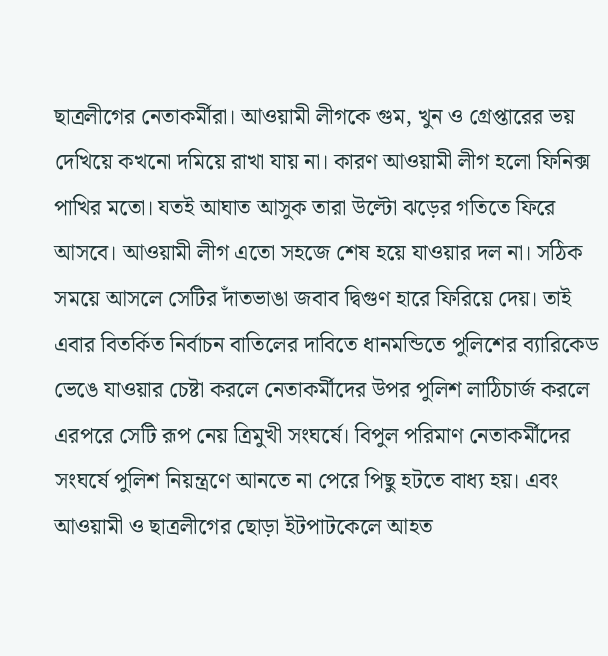ছাত্রলীগের নেতাকর্মীরা। আওয়ামী লীগকে গুম, খুন ও গ্রেপ্তারের ভয় দেখিয়ে কখনো দমিয়ে রাখা যায় না। কারণ আওয়ামী লীগ হলো ফিনিক্স পাখির মতো। যতই আঘাত আসুক তারা উল্টো ঝড়ের গতিতে ফিরে আসবে। আওয়ামী লীগ এতো সহজে শেষ হয়ে যাওয়ার দল না। সঠিক সময়ে আসলে সেটির দাঁতভাঙা জবাব দ্বিগুণ হারে ফিরিয়ে দেয়। তাই এবার বিতর্কিত নির্বাচন বাতিলের দাবিতে ধানমন্ডিতে পুলিশের ব্যারিকেড ভেঙে যাওয়ার চেষ্টা করলে নেতাকর্মীদের উপর পুলিশ লাঠিচার্জ করলে এরপরে সেটি রূপ নেয় ত্রিমুখী সংঘর্ষে। বিপুল পরিমাণ নেতাকর্মীদের সংঘর্ষে পুলিশ নিয়ন্ত্রণে আনতে না পেরে পিছু হটতে বাধ্য হয়। এবং আওয়ামী ও ছাত্রলীগের ছোড়া ইটপাটকেলে আহত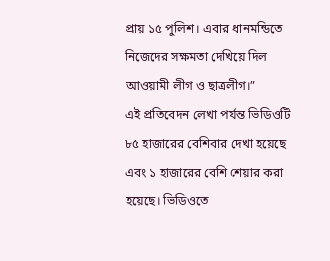প্রায় ১৫ পুলিশ। এবার ধানমন্ডিতে নিজেদের সক্ষমতা দেখিয়ে দিল আওয়ামী লীগ ও ছাত্রলীগ।”
এই প্রতিবেদন লেখা পর্যন্ত ভিডিওটি ৮৫ হাজারের বেশিবার দেখা হয়েছে এবং ১ হাজারের বেশি শেয়ার করা হয়েছে। ভিডিওতে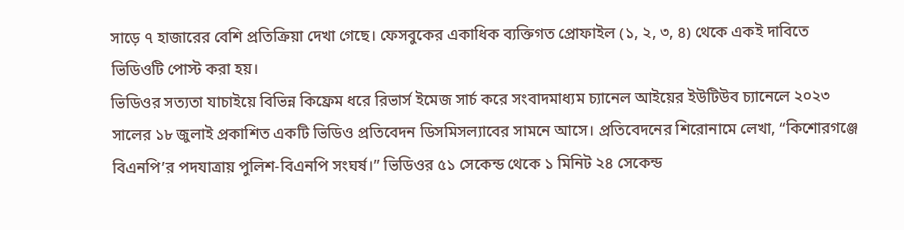সাড়ে ৭ হাজারের বেশি প্রতিক্রিয়া দেখা গেছে। ফেসবুকের একাধিক ব্যক্তিগত প্রোফাইল (১, ২, ৩, ৪) থেকে একই দাবিতে ভিডিওটি পোস্ট করা হয়।
ভিডিওর সত্যতা যাচাইয়ে বিভিন্ন কিফ্রেম ধরে রিভার্স ইমেজ সার্চ করে সংবাদমাধ্যম চ্যানেল আইয়ের ইউটিউব চ্যানেলে ২০২৩ সালের ১৮ জুলাই প্রকাশিত একটি ভিডিও প্রতিবেদন ডিসমিসল্যাবের সামনে আসে। প্রতিবেদনের শিরোনামে লেখা, “কিশোরগঞ্জে বিএনপি’র পদযাত্রায় পুলিশ-বিএনপি সংঘর্ষ।” ভিডিওর ৫১ সেকেন্ড থেকে ১ মিনিট ২৪ সেকেন্ড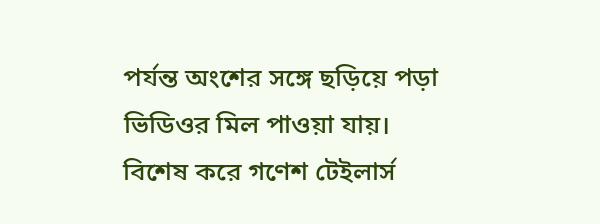পর্যন্ত অংশের সঙ্গে ছড়িয়ে পড়া ভিডিওর মিল পাওয়া যায়। বিশেষ করে গণেশ টেইলার্স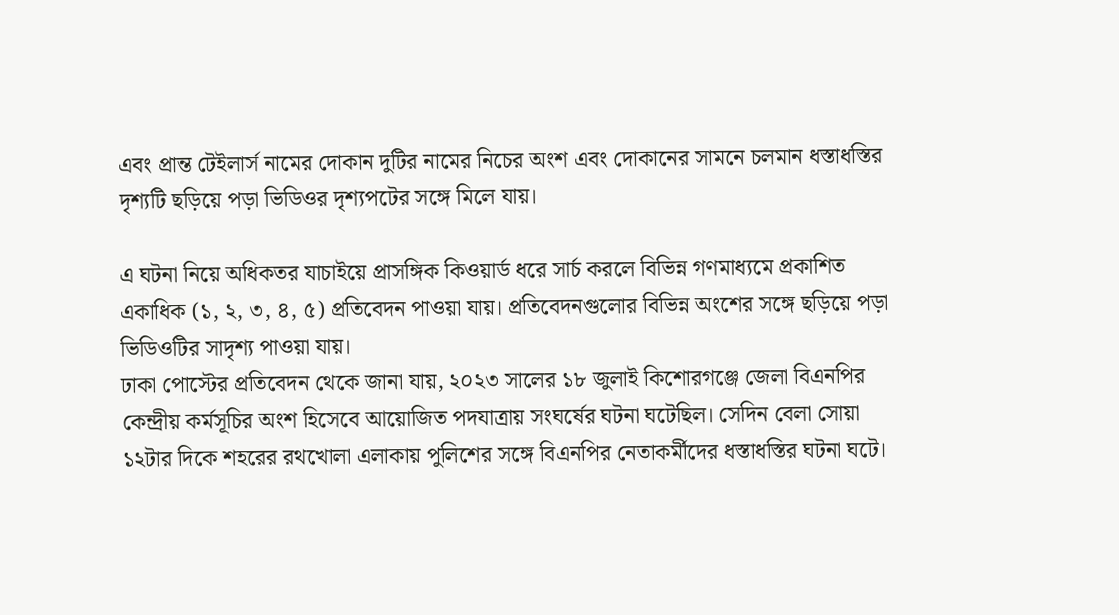এবং প্রান্ত টেইলার্স নামের দোকান দুটির নামের নিচের অংশ এবং দোকানের সামনে চলমান ধস্তাধস্তির দৃশ্যটি ছড়িয়ে পড়া ভিডিওর দৃশ্যপটের সঙ্গে মিলে যায়।

এ ঘটনা নিয়ে অধিকতর যাচাইয়ে প্রাসঙ্গিক কিওয়ার্ড ধরে সার্চ করলে বিভিন্ন গণমাধ্যমে প্রকাশিত একাধিক (১, ২, ৩, ৪, ৫) প্রতিবেদন পাওয়া যায়। প্রতিবেদনগুলোর বিভিন্ন অংশের সঙ্গে ছড়িয়ে পড়া ভিডিওটির সাদৃশ্য পাওয়া যায়।
ঢাকা পোস্টের প্রতিবেদন থেকে জানা যায়, ২০২৩ সালের ১৮ জুলাই কিশোরগঞ্জে জেলা বিএনপির কেন্দ্রীয় কর্মসূচির অংশ হিসেবে আয়োজিত পদযাত্রায় সংঘর্ষের ঘটনা ঘটেছিল। সেদিন বেলা সোয়া ১২টার দিকে শহরের রথখোলা এলাকায় পুলিশের সঙ্গে বিএনপির নেতাকর্মীদের ধস্তাধস্তির ঘটনা ঘটে।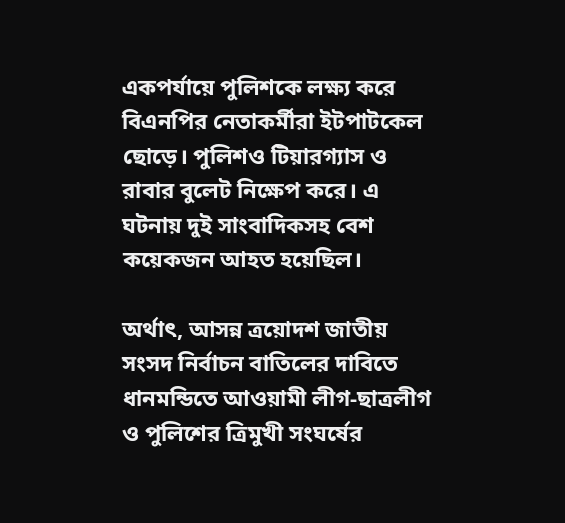একপর্যায়ে পুলিশকে লক্ষ্য করে বিএনপির নেতাকর্মীরা ইটপাটকেল ছোড়ে। পুলিশও টিয়ারগ্যাস ও রাবার বুলেট নিক্ষেপ করে। এ ঘটনায় দুই সাংবাদিকসহ বেশ কয়েকজন আহত হয়েছিল।

অর্থাৎ, আসন্ন ত্রয়োদশ জাতীয় সংসদ নির্বাচন বাতিলের দাবিতে ধানমন্ডিতে আওয়ামী লীগ-ছাত্রলীগ ও পুলিশের ত্রিমুখী সংঘর্ষের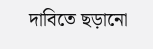দাবিতে ছড়ানো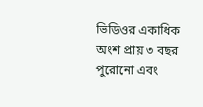ভিডিওর একাধিক অংশ প্রায় ৩ বছর পুরোনো এবং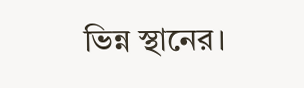ভিন্ন স্থানের।